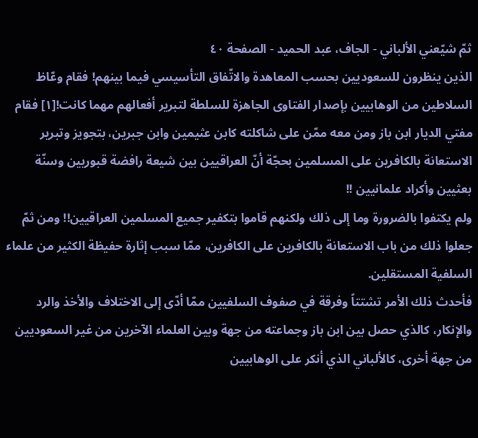ثمّ شيّعني الألباني - الجاف، عبد الحميد - الصفحة ٤٠
الذين ينظرون للسعوديين بحسب المعاهدة والاتّفاق التأسيسي فيما بينهم! فقام وعّاظ السلاطين من الوهابيين بإصدار الفتاوى الجاهزة للسلطة لتبرير أفعالهم مهما كانت![١] فقام مفتي الديار ابن باز ومن معه ممّن على شاكلته كابن عثيمين وابن جبرين، بتجويز وتبرير الاستعانة بالكافرين على المسلمين بحجّة أنّ العراقيين بين شيعة رافضة قبوريين وسنّة بعثيين وأكراد علمانيين !!
ولم يكتفوا بالضرورة وما إلى ذلك ولكنهم قاموا بتكفير جميع المسلمين العراقيين!! ومن ثمّ جعلوا ذلك من باب الاستعانة بالكافرين على الكافرين، ممّا سبب إثارة حفيظة الكثير من علماء السلفية المستقلين.
فأحدث ذلك الأمر تشتتاً وفرقة في صفوف السلفيين ممّا أدّى إلى الاختلاف والأخذ والرد والإنكار، كالذي حصل بين ابن باز وجماعته من جهة وبين العلماء الآخرين من غير السعوديين من جهة أخرى، كالألباني الذي أنكر على الوهابيين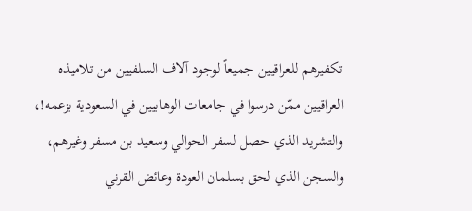تكفيرهم للعراقيين جميعاً لوجود آلاف السلفيين من تلاميذه العراقيين ممّن درسوا في جامعات الوهابيين في السعودية بزعمه!، والتشريد الذي حصل لسفر الحوالي وسعيد بن مسفر وغيرهم، والسجن الذي لحق بسلمان العودة وعائض القرني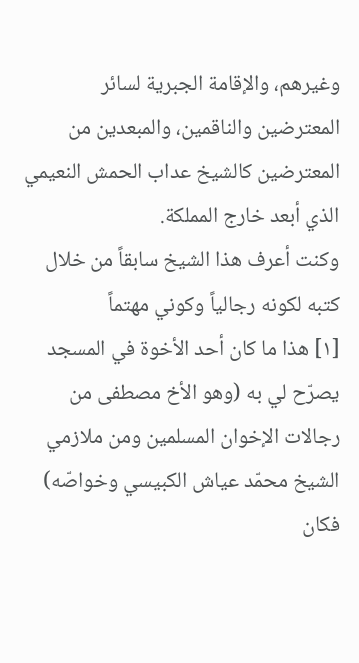وغيرهم، والإقامة الجبرية لسائر المعترضين والناقمين، والمبعدين من المعترضين كالشيخ عداب الحمش النعيمي الذي أبعد خارج المملكة.
وكنت أعرف هذا الشيخ سابقاً من خلال كتبه لكونه رجالياً وكوني مهتماً
[١] هذا ما كان أحد الأخوة في المسجد يصرّح لي به (وهو الأخ مصطفى من رجالات الإخوان المسلمين ومن ملازمي الشيخ محمّد عياش الكبيسي وخواصّه) فكان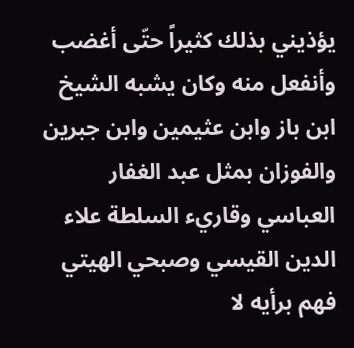يؤذيني بذلك كثيراً حتّى أغضب وأنفعل منه وكان يشبه الشيخ ابن باز وابن عثيمين وابن جبرين والفوزان بمثل عبد الغفار العباسي وقاريء السلطة علاء الدين القيسي وصبحي الهيتي فهم برأيه لا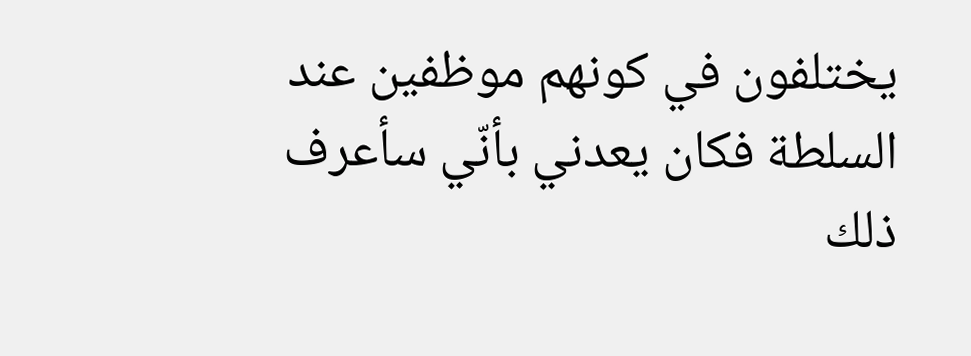يختلفون في كونهم موظفين عند السلطة فكان يعدني بأنّي سأعرف ذلك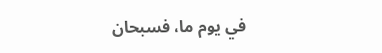في يوم ما، فسبحان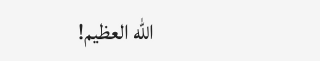الله العظيم!